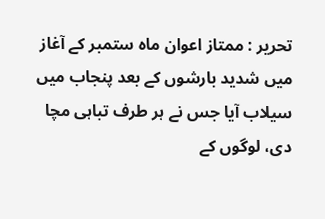تحریر : ممتاز اعوان ماہ ستمبر کے آغاز میں شدید بارشوں کے بعد پنجاب میں سیلاب آیا جس نے ہر طرف تباہی مچا دی، لوگوں کے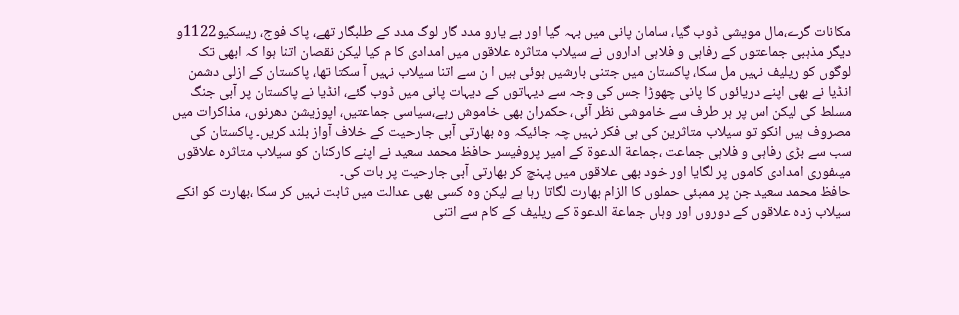مکانات گرے،مال مویشی ڈوب گیا، سامان پانی میں بہہ گیا اور بے یارو مدد گار لوگ مدد کے طلبگار تھے، پاک فوج، ریسکیو1122و دیگر مذہبی جماعتوں کے رفاہی و فلاہی اداروں نے سیلاب متاثرہ علاقوں میں امدادی کا م کیا لیکن نقصان اتنا ہوا کہ ابھی تک لوگوں کو ریلیف نہیں مل سکا، پاکستان میں جتنی بارشیں ہوئی ہیں ا ن سے اتنا سیلاب نہیں آ سکتا تھا، پاکستان کے ازلی دشمن انڈیا نے بھی اپنے دریائوں کا پانی چھوڑا جس کی وجہ سے دیہاتوں کے دیہات پانی میں ڈوب گئے، انڈیا نے پاکستان پر آبی جنگ مسلط کی لیکن اس پر ہر طرف سے خاموشی نظر آئی، حکمران بھی خاموش رہے،سیاسی جماعتیں، اپوزیشن دھرنوں، مذاکرات میں مصروف ہیں انکو تو سیلاب متاثرین کی ہی فکر نہیں چہ جائیکہ وہ بھارتی آبی جارحیت کے خلاف آواز بلند کریں۔ پاکستان کی سب سے بڑی رفاہی و فلاہی جماعت ،جماعة الدعوة کے امیر پروفیسر حافظ محمد سعید نے اپنے کارکنان کو سیلاب متاثرہ علاقوں میںفوری امدادی کاموں پر لگایا اور خود بھی علاقوں میں پہنچ کر بھارتی آبی جارحیت پر بات کی۔
حافظ محمد سعید جن پر ممبئی حملوں کا الزام بھارت لگاتا رہا ہے لیکن وہ کسی بھی عدالت میں ثابت نہیں کر سکا ،بھارت کو انکے سیلاب زدہ علاقوں کے دوروں اور وہاں جماعة الدعوة کے ریلیف کے کام سے اتنی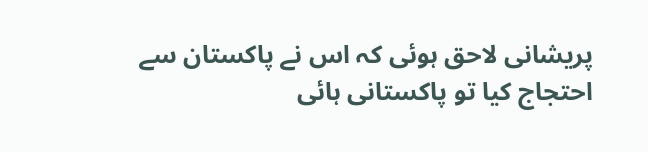پریشانی لاحق ہوئی کہ اس نے پاکستان سے احتجاج کیا تو پاکستانی ہائی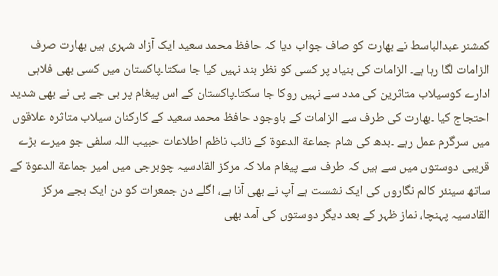کمشنر عبدالباسط نے بھارت کو صاف جواب دیا کہ حافظ محمد سعید ایک آزاد شہری ہیں بھارت صرف الزامات لگا رہا ہے۔ الزامات کی بنیاد پر کسی کو نظر بند نہیں کیا جا سکتا۔پاکستان میں کسی بھی فلاہی ادارے کوسیلاب متاثرین کی مدد سے نہیں روکا جا سکتا۔پاکستان کے اس پیغام پر بی جے پی نے بھی شدید احتجاج کیا ۔بھارت کی طرف سے الزامات کے باوجود حافظ محمد سعید کے کارکنان سیلاب متاثرہ علاقوں میں سرگرم عمل رہے ۔بدھ کی شام جماعة الدعوة کے نائب ناظم اطلاعات حبیب اللہ سلفی جو میرے بڑے قریبی دوستوں میں سے ہیں کہ طرف سے پیغام ملا کہ مرکز القادسیہ چوبرجی میں امیر جماعة الدعوة کے ساتھ سینئر کالم نگاروں کی ایک نشست ہے آپ نے بھی آنا ہے، اگلے دن جمعرات کو دن ایک بجے مرکز القادسیہ پہنچا، نماز ظہر کے بعد دیگر دوستوں کی آمد بھی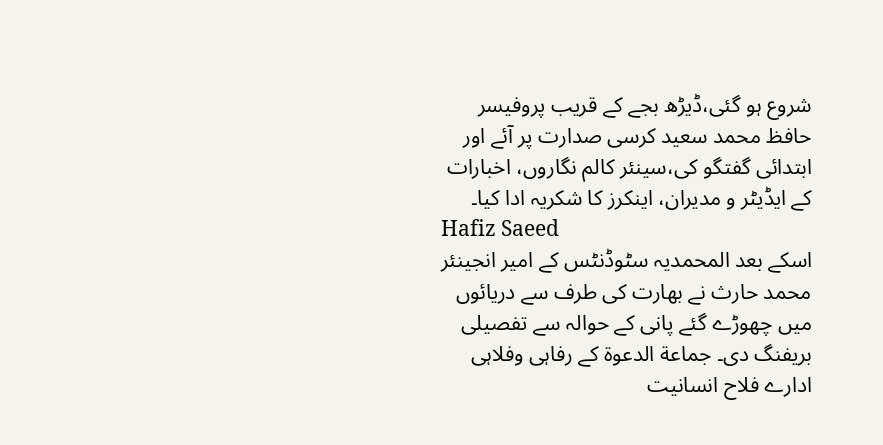شروع ہو گئی،ڈیڑھ بجے کے قریب پروفیسر حافظ محمد سعید کرسی صدارت پر آئے اور ابتدائی گفتگو کی،سینئر کالم نگاروں، اخبارات کے ایڈیٹر و مدیران، اینکرز کا شکریہ ادا کیا۔
Hafiz Saeed
اسکے بعد المحمدیہ سٹوڈنٹس کے امیر انجینئر محمد حارث نے بھارت کی طرف سے دریائوں میں چھوڑے گئے پانی کے حوالہ سے تفصیلی بریفنگ دی۔ جماعة الدعوة کے رفاہی وفلاہی ادارے فلاح انسانیت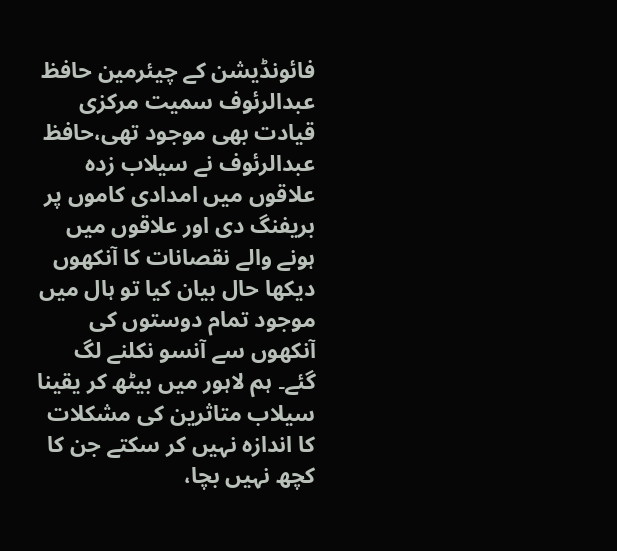فائونڈیشن کے چیئرمین حافظ عبدالرئوف سمیت مرکزی قیادت بھی موجود تھی،حافظ عبدالرئوف نے سیلاب زدہ علاقوں میں امدادی کاموں پر بریفنگ دی اور علاقوں میں ہونے والے نقصانات کا آنکھوں دیکھا حال بیان کیا تو ہال میں موجود تمام دوستوں کی آنکھوں سے آنسو نکلنے لگ گئے۔ ہم لاہور میں بیٹھ کر یقینا سیلاب متاثرین کی مشکلات کا اندازہ نہیں کر سکتے جن کا کچھ نہیں بچا،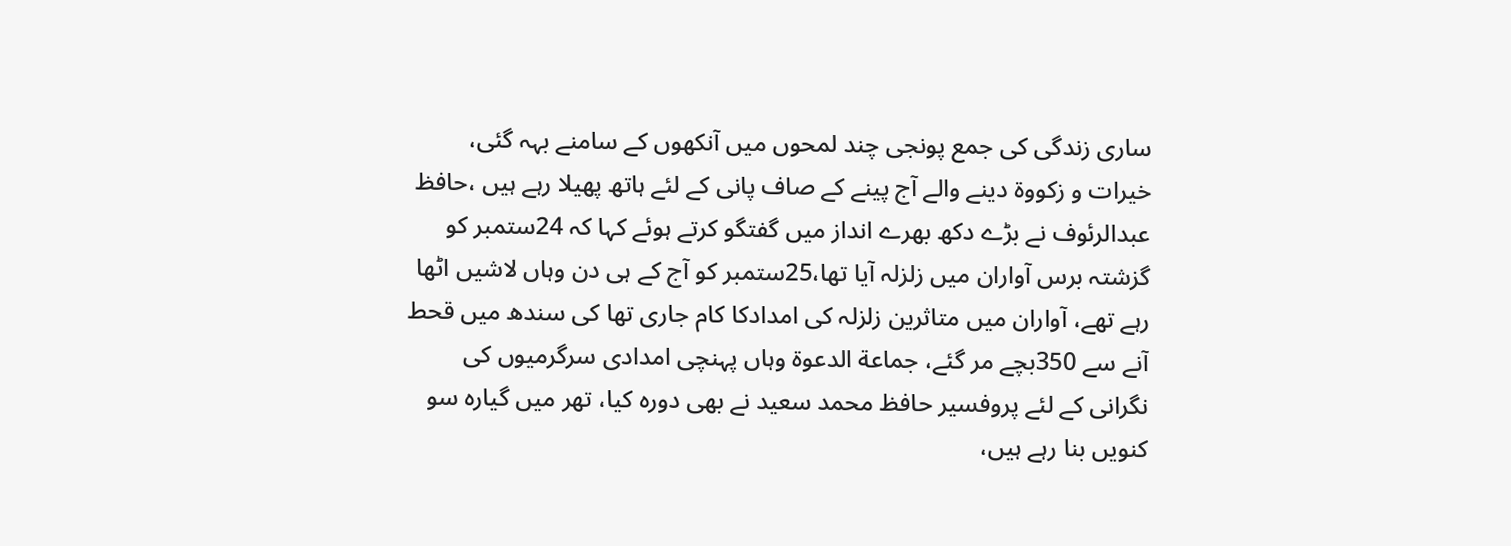ساری زندگی کی جمع پونجی چند لمحوں میں آنکھوں کے سامنے بہہ گئی، خیرات و زکووة دینے والے آج پینے کے صاف پانی کے لئے ہاتھ پھیلا رہے ہیں ،حافظ عبدالرئوف نے بڑے دکھ بھرے انداز میں گفتگو کرتے ہوئے کہا کہ 24ستمبر کو گزشتہ برس آواران میں زلزلہ آیا تھا،25ستمبر کو آج کے ہی دن وہاں لاشیں اٹھا رہے تھے، آواران میں متاثرین زلزلہ کی امدادکا کام جاری تھا کی سندھ میں قحط آنے سے 350بچے مر گئے، جماعة الدعوة وہاں پہنچی امدادی سرگرمیوں کی نگرانی کے لئے پروفسیر حافظ محمد سعید نے بھی دورہ کیا، تھر میں گیارہ سو کنویں بنا رہے ہیں،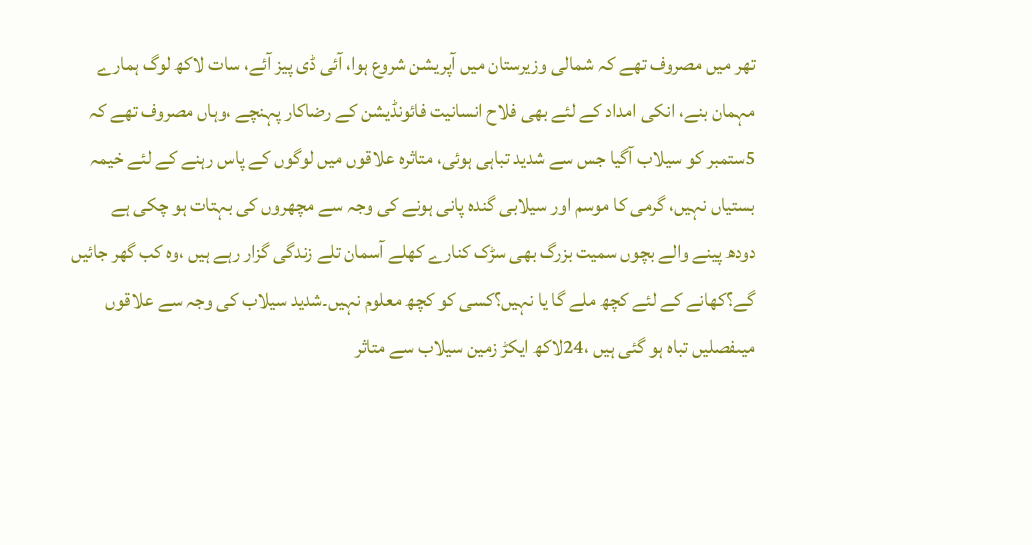تھر میں مصروف تھے کہ شمالی وزیرستان میں آپریشن شروع ہوا، آئی ڈی پیز آئے، سات لاکھ لوگ ہمارے مہمان بنے، انکی امداد کے لئے بھی فلاح انسانیت فائونڈیشن کے رضاکار پہنچے ،وہاں مصروف تھے کہ 5ستمبر کو سیلاب آگیا جس سے شدید تباہی ہوئی، متاثرہ علاقوں میں لوگوں کے پاس رہنے کے لئے خیمہ بستیاں نہیں، گرمی کا موسم اور سیلابی گندہ پانی ہونے کی وجہ سے مچھروں کی بہتات ہو چکی ہے
دودھ پینے والے بچوں سمیت بزرگ بھی سڑک کنارے کھلے آسمان تلے زندگی گزار رہے ہیں ،وہ کب گھر جائیں گے؟کھانے کے لئے کچھ ملے گا یا نہیں؟کسی کو کچھ معلوم نہیں۔شدید سیلاب کی وجہ سے علاقوں میںفصلیں تباہ ہو گئی ہیں ،24لاکھ ایکڑ زمین سیلاب سے متاثر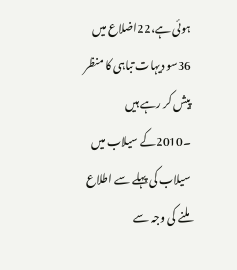ہوئی ہے،22اضلاع میں 36سو دیہات تباہی کا منظر پیش کر رہے ہیں ۔2010کے سیلاب میں سیلاب کی پہلے سے اطلاع ملنے کی وجہ سے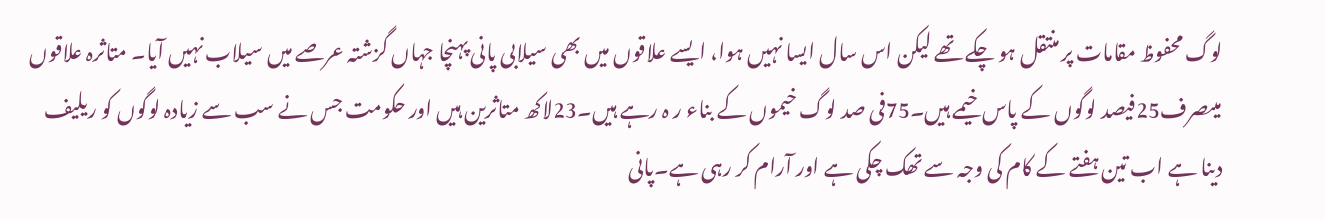لوگ محفوظ مقامات پر منتقل ہو چکے تھے لیکن اس سال ایسا نہیں ہوا، ایسے علاقوں میں بھی سیلابی پانی پہنچا جہاں گزشتہ عرصے میں سیلاب نہیں آیا۔ متاثرہ علاقوں میںصرف25فیصد لوگوں کے پاس خیمے ہیں۔75فی صد لوگ خیموں کے بناء ر ہ رہے ہیں۔23لاکھ متاثرین ہیں اور حکومت جس نے سب سے زیادہ لوگوں کو ریلیف دینا ہے اب تین ہفتے کے کام کی وجہ سے تھک چکی ہے اور آرام کر رہی ہے۔پانی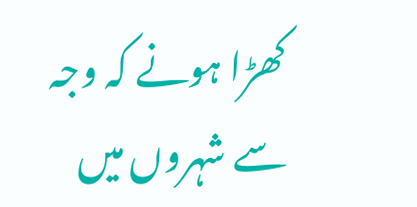کھڑا ہونے کہ وجہ سے شہروں میں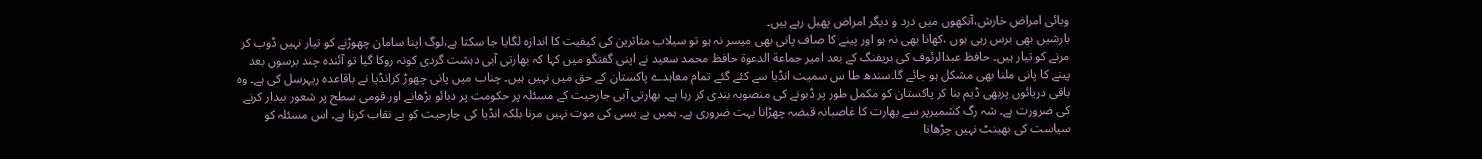وبائی امراض خارش،آنکھوں میں درد و دیگر امراض پھیل رہے ہیں۔
بارشیں بھی برس رہی ہوں ،کھانا بھی نہ ہو اور پینے کا صاف پانی بھی میسر نہ ہو تو سیلاب متاثرین کی کیفیت کا اندازہ لگایا جا سکتا ہے،لوگ اپنا سامان چھوڑنے کو تیار نہیں ڈوب کر مرنے کو تیار ہیں۔ حافظ عبدالرئوف کی بریفنگ کے بعد امیر جماعة الدعوة حافظ محمد سعید نے اپنی گفتگو میں کہا کہ بھارتی آبی دہشت گردی کونہ روکا گیا تو آئندہ چند برسوں بعد پینے کا پانی ملنا بھی مشکل ہو جائے گا۔سندھ طا س سمیت انڈیا سے کئے گئے تمام معاہدے پاکستان کے حق میں نہیں ہیں۔ چناب میں پانی چھوڑ کرانڈیا نے باقاعدہ ریہرسل کی ہے۔ وہ باقی دریائوں پربھی ڈیم بنا کر پاکستان کو مکمل طور پر ڈبونے کی منصوبہ بندی کر رہا ہے۔ بھارتی آبی جارحیت کے مسئلہ پر حکومت پر دبائو بڑھانے اور قومی سطح پر شعور بیدار کرنے کی ضرورت ہے۔ شہ رگ کشمیرپر سے بھارت کا غاصبانہ قبضہ چھڑانا بہت ضروری ہے۔ ہمیں بے بسی کی موت نہیں مرنا بلکہ انڈیا کی جارحیت کو بے نقاب کرنا ہے۔ اس مسئلہ کو سیاست کی بھینٹ نہیں چڑھانا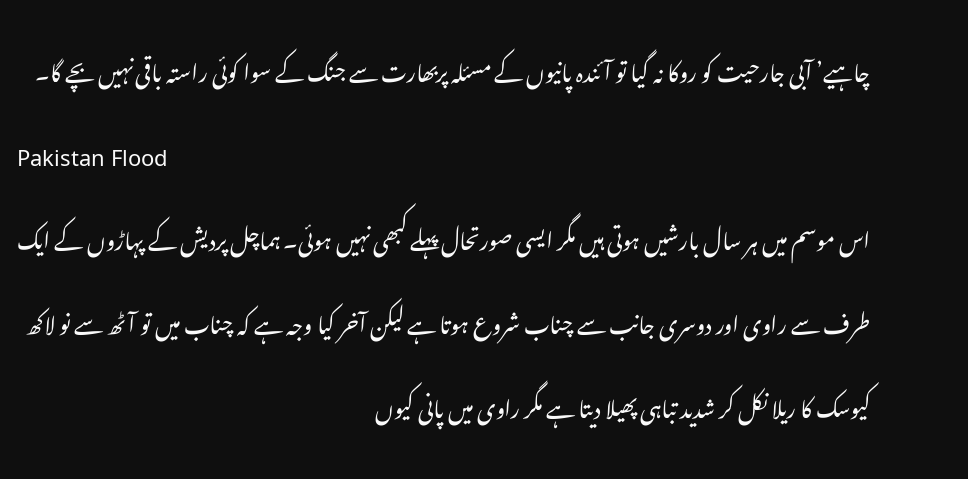چاہیے’ آبی جارحیت کو روکا نہ گیا تو آئندہ پانیوں کے مسئلہ پربھارت سے جنگ کے سوا کوئی راستہ باقی نہیں بچے گا۔
Pakistan Flood
اس موسم میں ہر سال بارشیں ہوتی ہیں مگر ایسی صورتحال پہلے کبھی نہیں ہوئی۔ ہماچل پردیش کے پہاڑوں کے ایک طرف سے راوی اور دوسری جانب سے چناب شروع ہوتا ہے لیکن آخر کیا وجہ ہے کہ چناب میں تو آٹھ سے نو لاکھ کیوسک کا ریلا نکل کر شدید تباہی پھیلا دیتا ہے مگر راوی میں پانی کیوں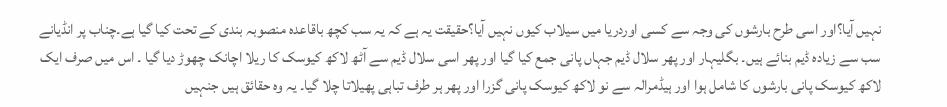نہیں آیا؟اور اسی طرح بارشوں کی وجہ سے کسی اوردریا میں سیلاب کیوں نہیں آیا؟حقیقت یہ ہے کہ یہ سب کچھ باقاعدہ منصوبہ بندی کے تحت کیا گیا ہے۔چناب پر انڈیانے سب سے زیادہ ڈیم بنائے ہیں۔ بگلیہار اور پھر سلال ڈیم جہاں پانی جمع کیا گیا اور پھر اسی سلال ڈیم سے آٹھ لاکھ کیوسک کا ریلا اچانک چھوڑ دیا گیا ۔ اس میں صرف ایک لاکھ کیوسک پانی بارشوں کا شامل ہوا اور ہیڈمرالہ سے نو لاکھ کیوسک پانی گزرا اور پھر ہر طرف تباہی پھیلاتا چلا گیا۔ یہ وہ حقائق ہیں جنہیں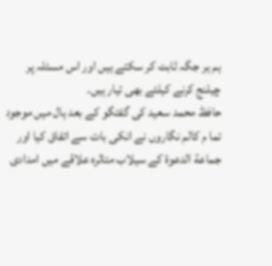ہم ہر جگہ ثابت کر سکتے ہیں اور اس مسئلہ پر چیلنج کرنے کیلئے بھی تیار ہیں۔
حافظ محمد سعید کی گفتگو کے بعد ہال میں موجود تما م کالم نگاروں نے انکی بات سے اتفاق کیا اور جماعة الدعوة کے سیلاب متاثرہ علاقے میں امدادی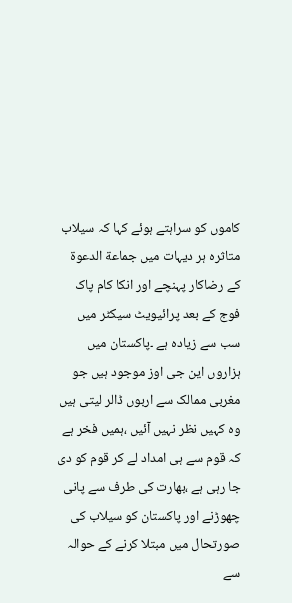کاموں کو سراہتے ہوئے کہا کہ سیلاب متاثرہ ہر دیہات میں جماعة الدعوة کے رضاکار پہنچے اور انکا کام پاک فوج کے بعد پرائیویٹ سیکٹر میں سب سے زیادہ ہے ۔پاکستان میں ہزاروں این جی اوز موجود ہیں جو مغربی ممالک سے اربوں ڈالر لیتی ہیں وہ کہیں نظر نہیں آئیں ،ہمیں فخر ہے کہ قوم سے ہی امداد لے کر قوم کو دی جا رہی ہے ،بھارت کی طرف سے پانی چھوڑنے اور پاکستان کو سیلاب کی صورتحال میں مبتلا کرنے کے حوالہ سے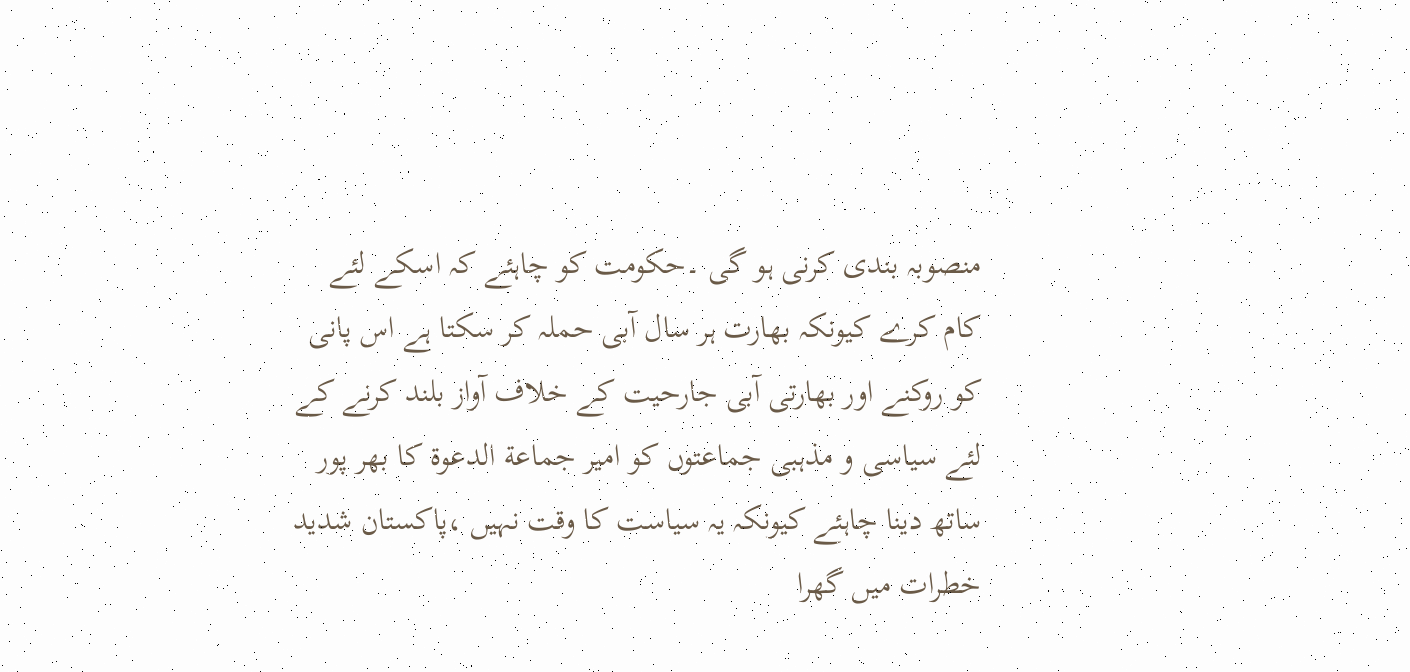منصوبہ بندی کرنی ہو گی ۔حکومت کو چاہئے کہ اسکے لئے کام کرے کیونکہ بھارت ہر سال آبی حملہ کر سکتا ہے اس پانی کو روکنے اور بھارتی آبی جارحیت کے خلاف آواز بلند کرنے کے لئے سیاسی و مذہبی جماعتوں کو امیر جماعة الدعوة کا بھر پور ساتھ دینا چاہئے کیونکہ یہ سیاست کا وقت نہیں ،پاکستان شدید خطرات میں گھرا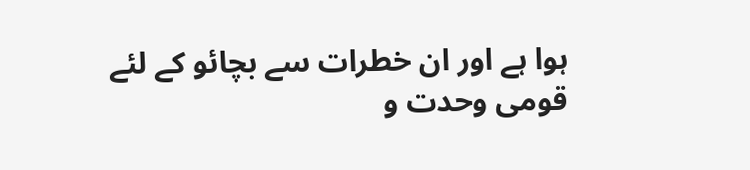ہوا ہے اور ان خطرات سے بچائو کے لئے قومی وحدت و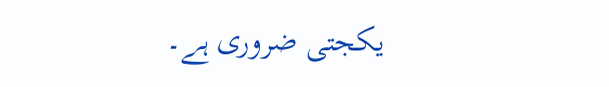یکجتی ضروری ہے۔